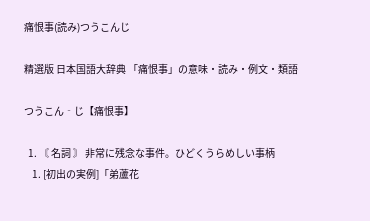痛恨事(読み)つうこんじ

精選版 日本国語大辞典 「痛恨事」の意味・読み・例文・類語

つうこん‐じ【痛恨事】

  1. 〘 名詞 〙 非常に残念な事件。ひどくうらめしい事柄
    1. [初出の実例]「弟蘆花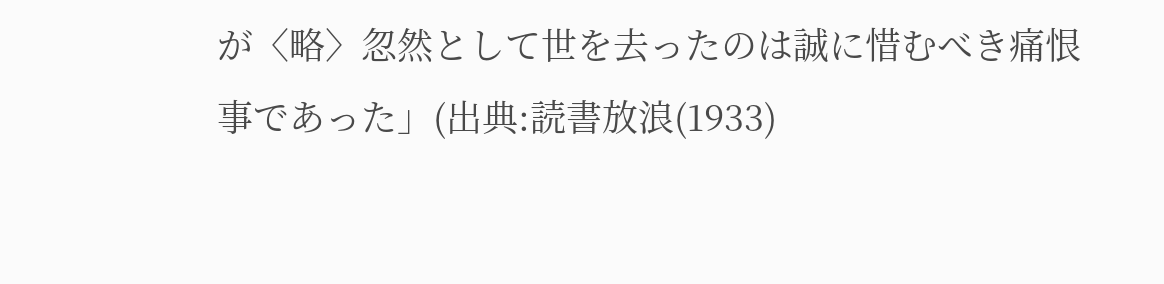が〈略〉忽然として世を去ったのは誠に惜むべき痛恨事であった」(出典:読書放浪(1933)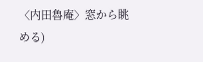〈内田魯庵〉窓から眺める)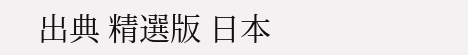出典 精選版 日本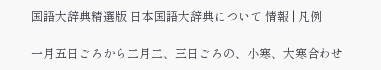国語大辞典精選版 日本国語大辞典について 情報 | 凡例

一月五日ごろから二月二、三日ごろの、小寒、大寒合わせ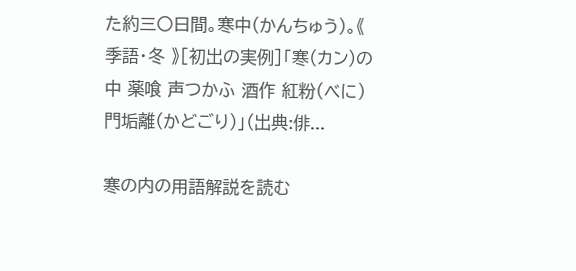た約三〇日間。寒中(かんちゅう)。《 季語・冬 》[初出の実例]「寒(カン)の中 薬喰 声つかふ 酒作 紅粉(べに) 門垢離(かどごり)」(出典:俳...

寒の内の用語解説を読む